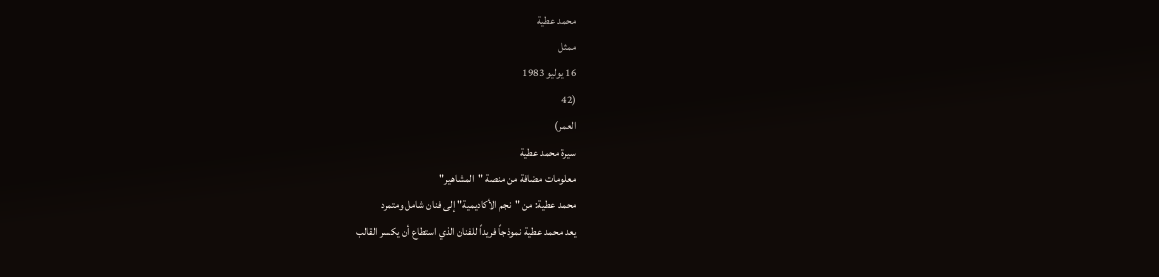محمد عطية
ممثل
16 يوليو 1983
(42
العمر)
سيرة محمد عطية
معلومات مضافة من منصة "المشاهير"
محمد عطية: من "نجم الأكاديمية" إلى فنان شامل ومتمرد
يعد محمد عطية نموذجاً فريداً للفنان الذي استطاع أن يكسر القالب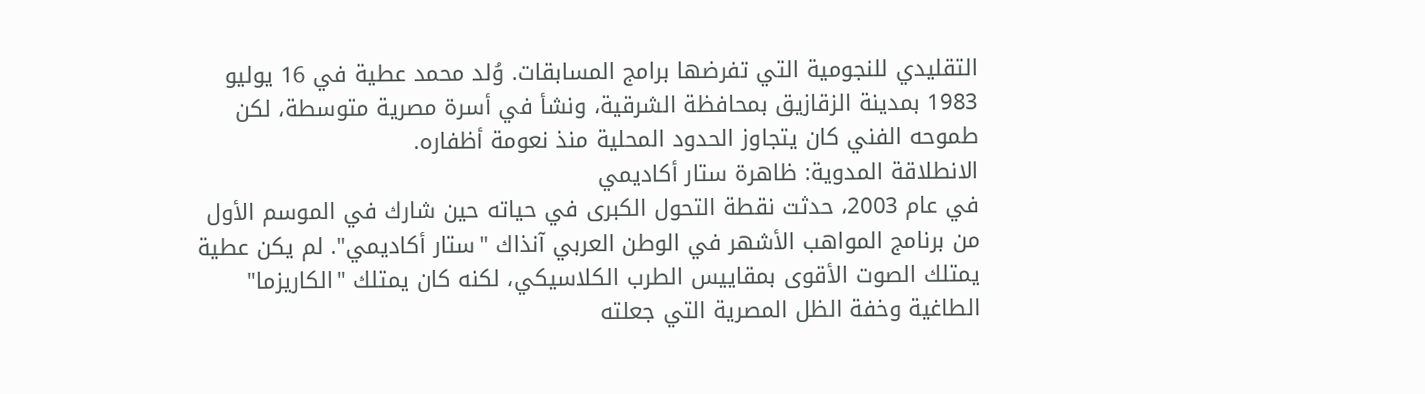التقليدي للنجومية التي تفرضها برامج المسابقات. وُلد محمد عطية في 16 يوليو 1983 بمدينة الزقازيق بمحافظة الشرقية، ونشأ في أسرة مصرية متوسطة، لكن طموحه الفني كان يتجاوز الحدود المحلية منذ نعومة أظفاره.
الانطلاقة المدوية: ظاهرة ستار أكاديمي
في عام 2003، حدثت نقطة التحول الكبرى في حياته حين شارك في الموسم الأول من برنامج المواهب الأشهر في الوطن العربي آنذاك "ستار أكاديمي". لم يكن عطية يمتلك الصوت الأقوى بمقاييس الطرب الكلاسيكي، لكنه كان يمتلك "الكاريزما" الطاغية وخفة الظل المصرية التي جعلته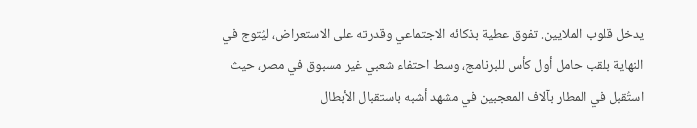يدخل قلوب الملايين. تفوق عطية بذكائه الاجتماعي وقدرته على الاستعراض، ليُتوج في النهاية بلقب حامل أول كأس للبرنامج، وسط احتفاء شعبي غير مسبوق في مصر، حيث استُقبل في المطار بآلاف المعجبين في مشهد أشبه باستقبال الأبطال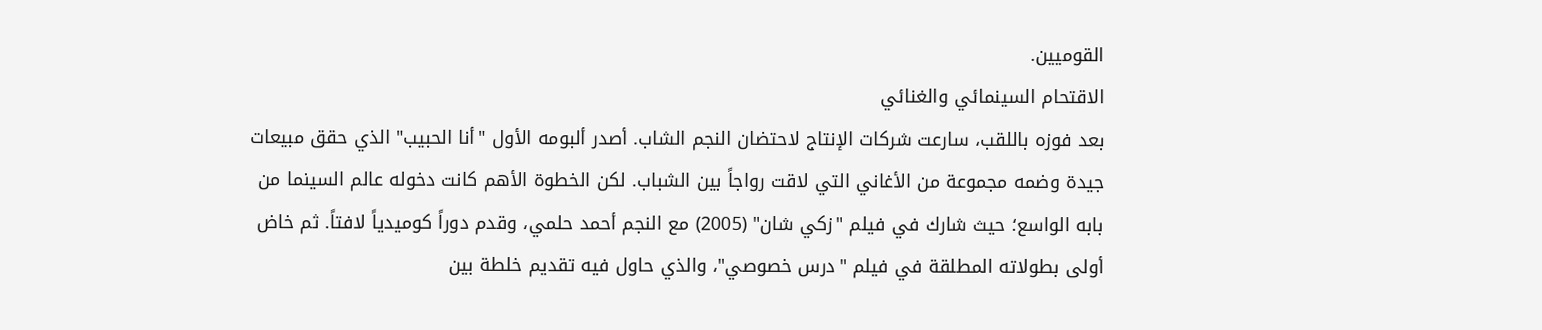القوميين.
الاقتحام السينمائي والغنائي
بعد فوزه باللقب، سارعت شركات الإنتاج لاحتضان النجم الشاب. أصدر ألبومه الأول "أنا الحبيب" الذي حقق مبيعات جيدة وضمه مجموعة من الأغاني التي لاقت رواجاً بين الشباب. لكن الخطوة الأهم كانت دخوله عالم السينما من بابه الواسع؛ حيث شارك في فيلم "زكي شان" (2005) مع النجم أحمد حلمي، وقدم دوراً كوميدياً لافتاً. ثم خاض أولى بطولاته المطلقة في فيلم "درس خصوصي"، والذي حاول فيه تقديم خلطة بين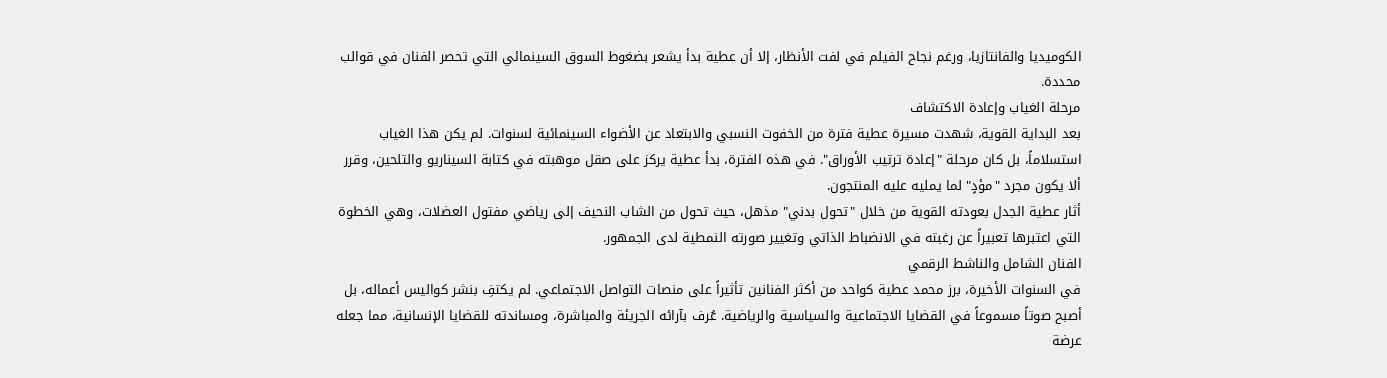الكوميديا والفانتازيا، ورغم نجاح الفيلم في لفت الأنظار، إلا أن عطية بدأ يشعر بضغوط السوق السينمائي التي تحصر الفنان في قوالب محددة.
مرحلة الغياب وإعادة الاكتشاف
بعد البداية القوية، شهدت مسيرة عطية فترة من الخفوت النسبي والابتعاد عن الأضواء السينمائية لسنوات. لم يكن هذا الغياب استسلاماً، بل كان مرحلة "إعادة ترتيب الأوراق". في هذه الفترة، بدأ عطية يركز على صقل موهبته في كتابة السيناريو والتلحين، وقرر ألا يكون مجرد "مؤدٍ" لما يمليه عليه المنتجون.
أثار عطية الجدل بعودته القوية من خلال "تحول بدني" مذهل، حيث تحول من الشاب النحيف إلى رياضي مفتول العضلات، وهي الخطوة التي اعتبرها تعبيراً عن رغبته في الانضباط الذاتي وتغيير صورته النمطية لدى الجمهور.
الفنان الشامل والناشط الرقمي
في السنوات الأخيرة، برز محمد عطية كواحد من أكثر الفنانين تأثيراً على منصات التواصل الاجتماعي. لم يكتفِ بنشر كواليس أعماله، بل أصبح صوتاً مسموعاً في القضايا الاجتماعية والسياسية والرياضية. عُرف بآرائه الجريئة والمباشرة، ومساندته للقضايا الإنسانية، مما جعله عرضة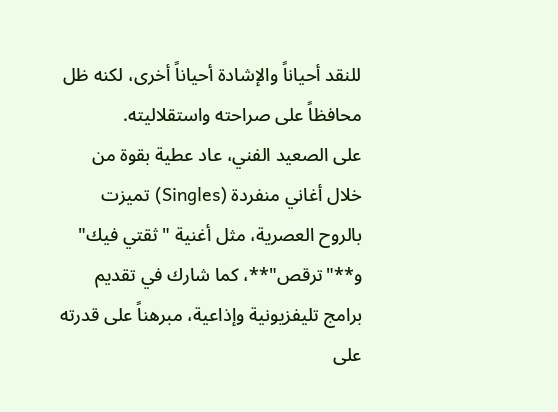للنقد أحياناً والإشادة أحياناً أخرى، لكنه ظل محافظاً على صراحته واستقلاليته.
على الصعيد الفني، عاد عطية بقوة من خلال أغاني منفردة (Singles) تميزت بالروح العصرية، مثل أغنية "ثقتي فيك" و**"ترقص"**، كما شارك في تقديم برامج تليفزيونية وإذاعية، مبرهناً على قدرته على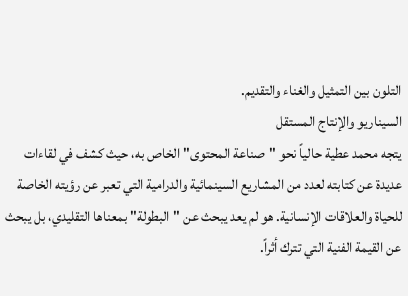التلون بين التمثيل والغناء والتقديم.
السيناريو والإنتاج المستقل
يتجه محمد عطية حالياً نحو "صناعة المحتوى" الخاص به، حيث كشف في لقاءات عديدة عن كتابته لعدد من المشاريع السينمائية والدرامية التي تعبر عن رؤيته الخاصة للحياة والعلاقات الإنسانية. هو لم يعد يبحث عن "البطولة" بمعناها التقليدي، بل يبحث عن القيمة الفنية التي تترك أثراً.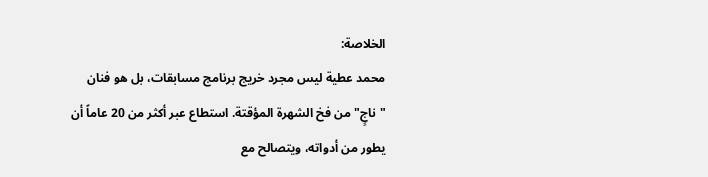الخلاصة:
محمد عطية ليس مجرد خريج برنامج مسابقات، بل هو فنان "ناجٍ" من فخ الشهرة المؤقتة. استطاع عبر أكثر من 20 عاماً أن يطور من أدواته، ويتصالح مع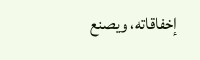إخفاقاته، ويصنع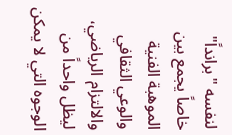لنفسه "برانداً" خاصاً يجمع بين الموهبة الفنية والوعي الثقافي والالتزام الرياضي، ليظل واحداً من الوجوه التي لا يمكن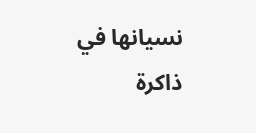نسيانها في ذاكرة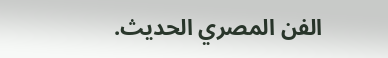الفن المصري الحديث.